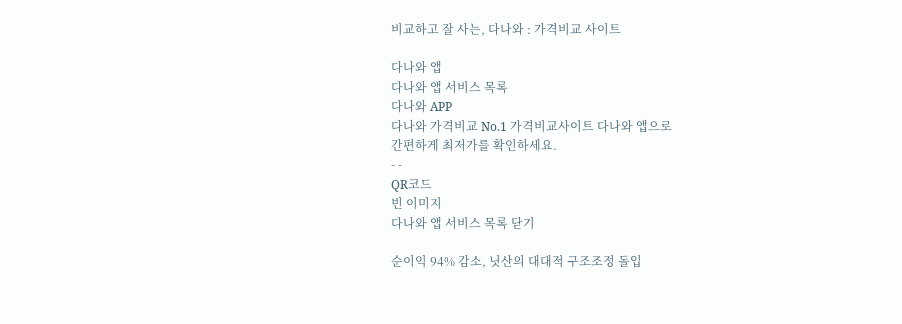비교하고 잘 사는, 다나와 : 가격비교 사이트

다나와 앱
다나와 앱 서비스 목록
다나와 APP
다나와 가격비교 No.1 가격비교사이트 다나와 앱으로
간편하게 최저가를 확인하세요.
- -
QR코드
빈 이미지
다나와 앱 서비스 목록 닫기

순이익 94% 감소, 닛산의 대대적 구조조정 돌입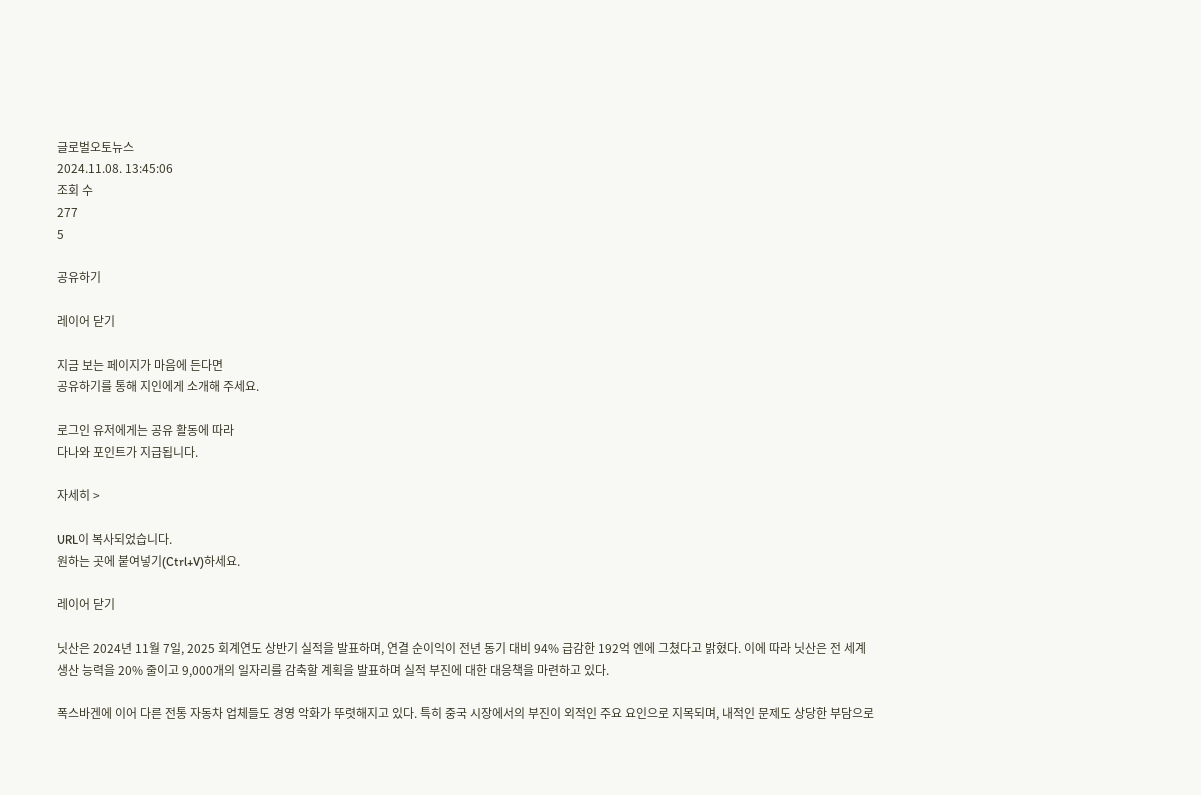글로벌오토뉴스
2024.11.08. 13:45:06
조회 수
277
5

공유하기

레이어 닫기

지금 보는 페이지가 마음에 든다면
공유하기를 통해 지인에게 소개해 주세요.

로그인 유저에게는 공유 활동에 따라
다나와 포인트가 지급됩니다.

자세히 >

URL이 복사되었습니다.
원하는 곳에 붙여넣기(Ctrl+V)하세요.

레이어 닫기

닛산은 2024년 11월 7일, 2025 회계연도 상반기 실적을 발표하며, 연결 순이익이 전년 동기 대비 94% 급감한 192억 엔에 그쳤다고 밝혔다. 이에 따라 닛산은 전 세계 생산 능력을 20% 줄이고 9,000개의 일자리를 감축할 계획을 발표하며 실적 부진에 대한 대응책을 마련하고 있다.

폭스바겐에 이어 다른 전통 자동차 업체들도 경영 악화가 뚜렷해지고 있다. 특히 중국 시장에서의 부진이 외적인 주요 요인으로 지목되며, 내적인 문제도 상당한 부담으로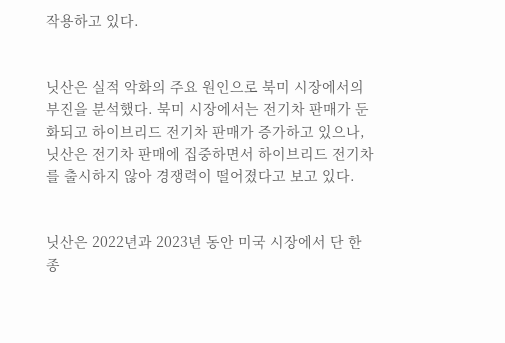작용하고 있다.


닛산은 실적 악화의 주요 원인으로 북미 시장에서의 부진을 분석했다. 북미 시장에서는 전기차 판매가 둔화되고 하이브리드 전기차 판매가 증가하고 있으나, 닛산은 전기차 판매에 집중하면서 하이브리드 전기차를 출시하지 않아 경쟁력이 떨어졌다고 보고 있다.


닛산은 2022년과 2023년 동안 미국 시장에서 단 한 종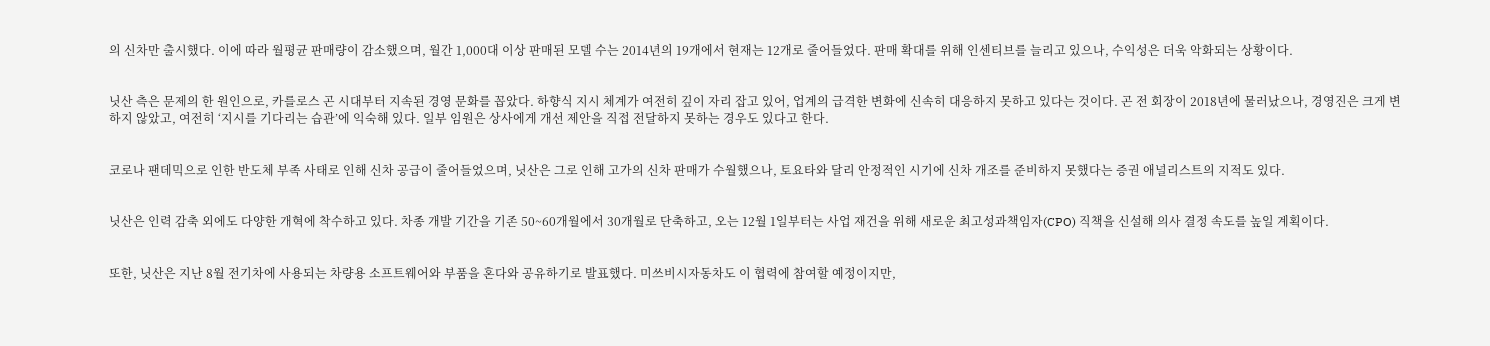의 신차만 출시했다. 이에 따라 월평균 판매량이 감소했으며, 월간 1,000대 이상 판매된 모델 수는 2014년의 19개에서 현재는 12개로 줄어들었다. 판매 확대를 위해 인센티브를 늘리고 있으나, 수익성은 더욱 악화되는 상황이다.


닛산 측은 문제의 한 원인으로, 카를로스 곤 시대부터 지속된 경영 문화를 꼽았다. 하향식 지시 체계가 여전히 깊이 자리 잡고 있어, 업계의 급격한 변화에 신속히 대응하지 못하고 있다는 것이다. 곤 전 회장이 2018년에 물러났으나, 경영진은 크게 변하지 않았고, 여전히 ‘지시를 기다리는 습관’에 익숙해 있다. 일부 임원은 상사에게 개선 제안을 직접 전달하지 못하는 경우도 있다고 한다.


코로나 팬데믹으로 인한 반도체 부족 사태로 인해 신차 공급이 줄어들었으며, 닛산은 그로 인해 고가의 신차 판매가 수월했으나, 토요타와 달리 안정적인 시기에 신차 개조를 준비하지 못했다는 증권 애널리스트의 지적도 있다.


닛산은 인력 감축 외에도 다양한 개혁에 착수하고 있다. 차종 개발 기간을 기존 50~60개월에서 30개월로 단축하고, 오는 12월 1일부터는 사업 재건을 위해 새로운 최고성과책임자(CPO) 직책을 신설해 의사 결정 속도를 높일 계획이다.


또한, 닛산은 지난 8월 전기차에 사용되는 차량용 소프트웨어와 부품을 혼다와 공유하기로 발표했다. 미쓰비시자동차도 이 협력에 참여할 예정이지만,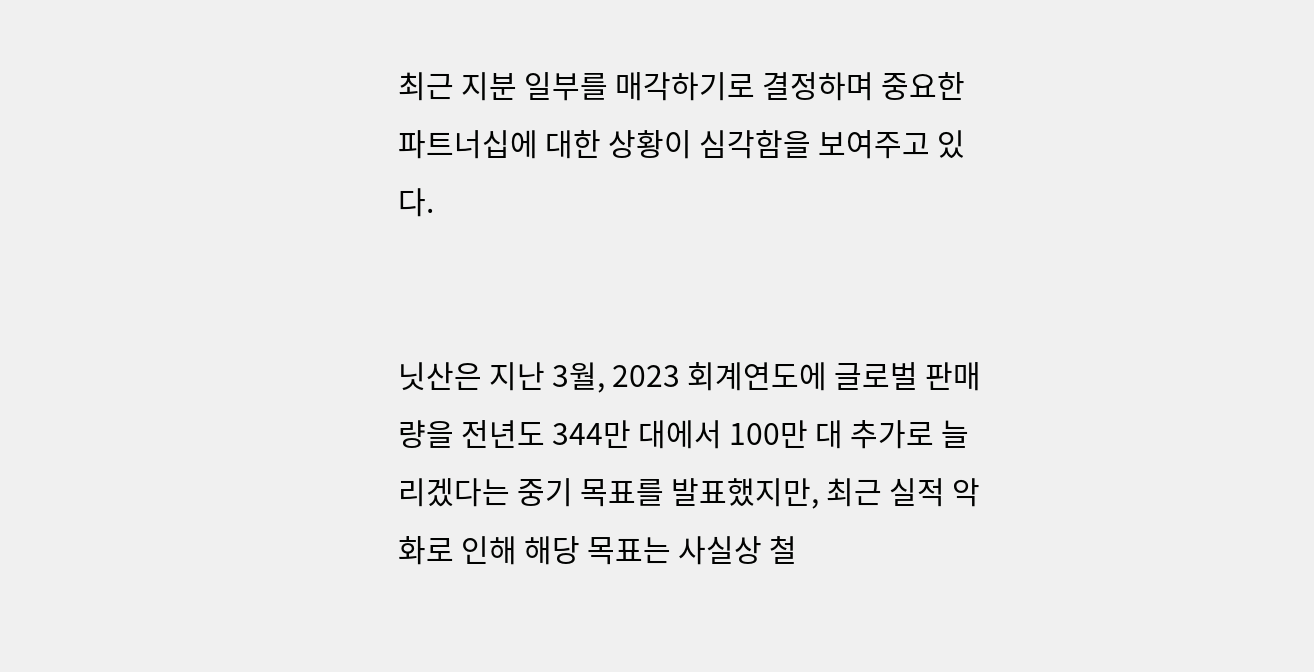최근 지분 일부를 매각하기로 결정하며 중요한 파트너십에 대한 상황이 심각함을 보여주고 있다.


닛산은 지난 3월, 2023 회계연도에 글로벌 판매량을 전년도 344만 대에서 100만 대 추가로 늘리겠다는 중기 목표를 발표했지만, 최근 실적 악화로 인해 해당 목표는 사실상 철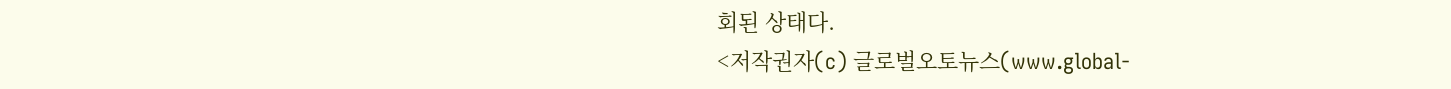회된 상태다.
<저작권자(c) 글로벌오토뉴스(www.global-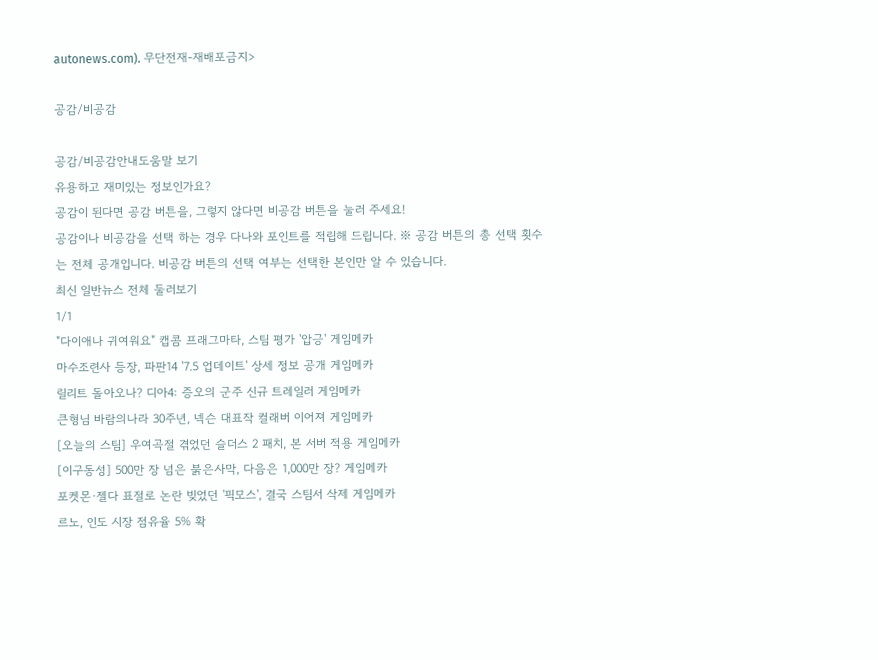autonews.com). 무단전재-재배포금지>

공감/비공감

공감/비공감안내도움말 보기
유용하고 재미있는 정보인가요?
공감이 된다면 공감 버튼을, 그렇지 않다면 비공감 버튼을 눌러 주세요!
공감이나 비공감을 선택 하는 경우 다나와 포인트를 적립해 드립니다. ※ 공감 버튼의 총 선택 횟수는 전체 공개입니다. 비공감 버튼의 선택 여부는 선택한 본인만 알 수 있습니다.
최신 일반뉴스 전체 둘러보기
1/1
"다이애나 귀여워요" 캡콤 프래그마타, 스팀 평가 '압긍' 게임메카
마수조련사 등장, 파판14 '7.5 업데이트' 상세 정보 공개 게임메카
릴리트 돌아오나? 디아4: 증오의 군주 신규 트레일러 게임메카
큰형님 바람의나라 30주년, 넥슨 대표작 컬래버 이어져 게임메카
[오늘의 스팀] 우여곡절 겪었던 슬더스 2 패치, 본 서버 적용 게임메카
[이구동성] 500만 장 넘은 붉은사막, 다음은 1,000만 장? 게임메카
포켓몬·젤다 표절로 논란 빚었던 '픽모스', 결국 스팀서 삭제 게임메카
르노, 인도 시장 점유율 5% 확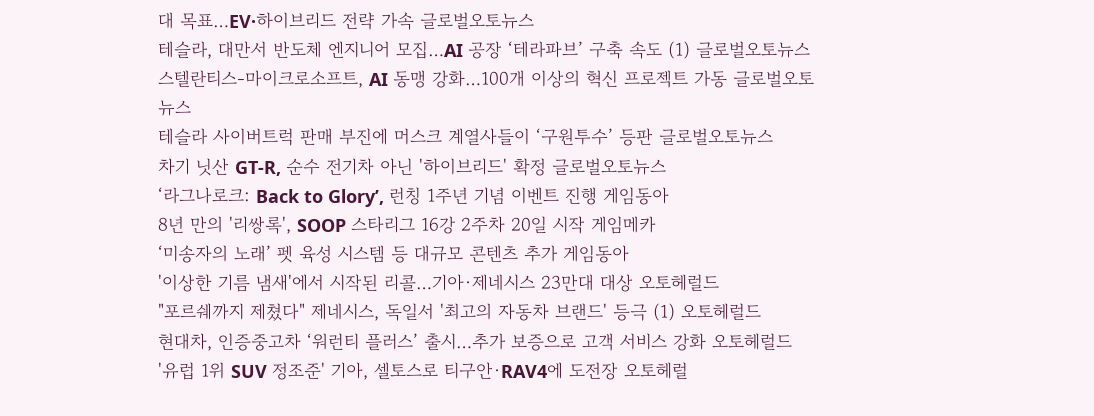대 목표…EV·하이브리드 전략 가속 글로벌오토뉴스
테슬라, 대만서 반도체 엔지니어 모집…AI 공장 ‘테라파브’ 구축 속도 (1) 글로벌오토뉴스
스텔란티스-마이크로소프트, AI 동맹 강화…100개 이상의 혁신 프로젝트 가동 글로벌오토뉴스
테슬라 사이버트럭 판매 부진에 머스크 계열사들이 ‘구원투수’ 등판 글로벌오토뉴스
차기 닛산 GT-R, 순수 전기차 아닌 '하이브리드' 확정 글로벌오토뉴스
‘라그나로크: Back to Glory’, 런칭 1주년 기념 이벤트 진행 게임동아
8년 만의 '리쌍록', SOOP 스타리그 16강 2주차 20일 시작 게임메카
‘미송자의 노래’ 펫 육성 시스템 등 대규모 콘텐츠 추가 게임동아
'이상한 기름 냄새'에서 시작된 리콜…기아·제네시스 23만대 대상 오토헤럴드
"포르쉐까지 제쳤다" 제네시스, 독일서 '최고의 자동차 브랜드' 등극 (1) 오토헤럴드
현대차, 인증중고차 ‘워런티 플러스’ 출시…추가 보증으로 고객 서비스 강화 오토헤럴드
'유럽 1위 SUV 정조준' 기아, 셀토스로 티구안·RAV4에 도전장 오토헤럴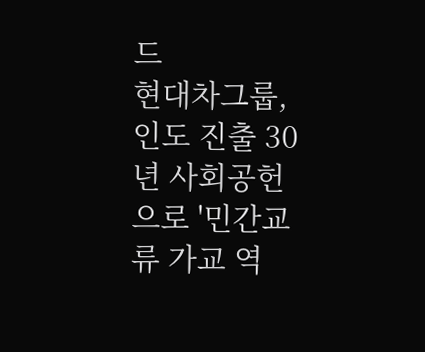드
현대차그룹, 인도 진출 30년 사회공헌으로 '민간교류 가교 역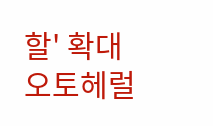할' 확대 오토헤럴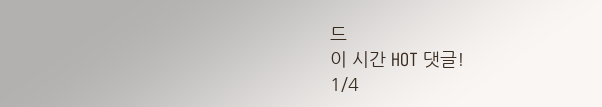드
이 시간 HOT 댓글!
1/4